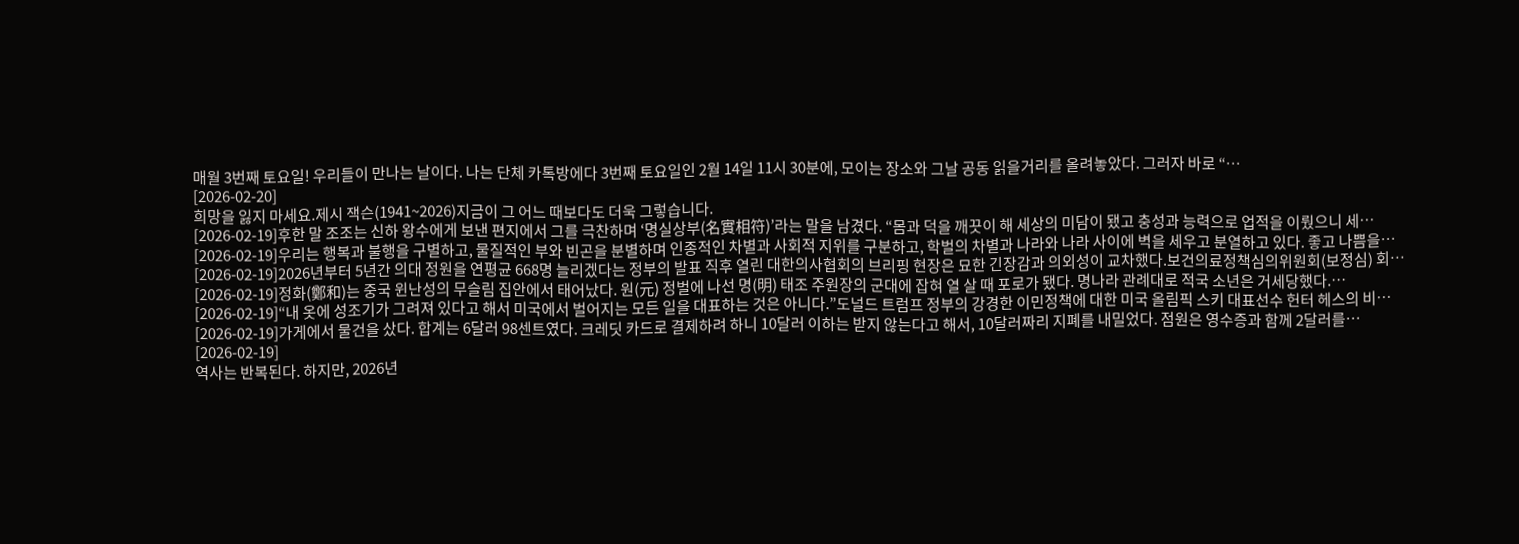매월 3번째 토요일! 우리들이 만나는 날이다. 나는 단체 카톡방에다 3번째 토요일인 2월 14일 11시 30분에, 모이는 장소와 그날 공동 읽을거리를 올려놓았다. 그러자 바로 “…
[2026-02-20]
희망을 잃지 마세요.제시 잭슨(1941~2026)지금이 그 어느 때보다도 더욱 그렇습니다.
[2026-02-19]후한 말 조조는 신하 왕수에게 보낸 편지에서 그를 극찬하며 ‘명실상부(名實相符)’라는 말을 남겼다. “몸과 덕을 깨끗이 해 세상의 미담이 됐고 충성과 능력으로 업적을 이뤘으니 세…
[2026-02-19]우리는 행복과 불행을 구별하고, 물질적인 부와 빈곤을 분별하며 인종적인 차별과 사회적 지위를 구분하고, 학벌의 차별과 나라와 나라 사이에 벽을 세우고 분열하고 있다. 좋고 나쁨을…
[2026-02-19]2026년부터 5년간 의대 정원을 연평균 668명 늘리겠다는 정부의 발표 직후 열린 대한의사협회의 브리핑 현장은 묘한 긴장감과 의외성이 교차했다.보건의료정책심의위원회(보정심) 회…
[2026-02-19]정화(鄭和)는 중국 윈난성의 무슬림 집안에서 태어났다. 원(元) 정벌에 나선 명(明) 태조 주원장의 군대에 잡혀 열 살 때 포로가 됐다. 명나라 관례대로 적국 소년은 거세당했다.…
[2026-02-19]“내 옷에 성조기가 그려져 있다고 해서 미국에서 벌어지는 모든 일을 대표하는 것은 아니다.”도널드 트럼프 정부의 강경한 이민정책에 대한 미국 올림픽 스키 대표선수 헌터 헤스의 비…
[2026-02-19]가게에서 물건을 샀다. 합계는 6달러 98센트였다. 크레딧 카드로 결제하려 하니 10달러 이하는 받지 않는다고 해서, 10달러짜리 지폐를 내밀었다. 점원은 영수증과 함께 2달러를…
[2026-02-19]
역사는 반복된다. 하지만, 2026년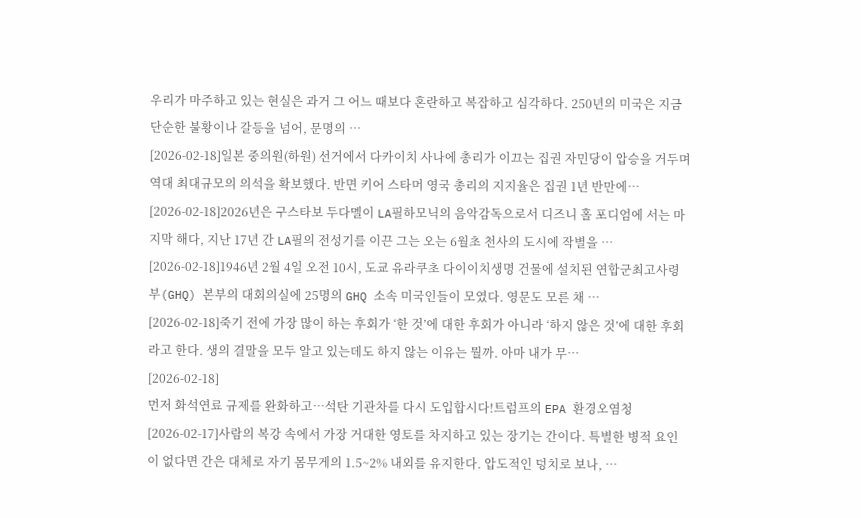우리가 마주하고 있는 현실은 과거 그 어느 때보다 혼란하고 복잡하고 심각하다. 250년의 미국은 지금 단순한 불황이나 갈등을 넘어, 문명의 …
[2026-02-18]일본 중의원(하원) 선거에서 다카이치 사나에 총리가 이끄는 집권 자민당이 압승을 거두며 역대 최대규모의 의석을 확보했다. 반면 키어 스타머 영국 총리의 지지율은 집권 1년 반만에…
[2026-02-18]2026년은 구스타보 두다멜이 LA필하모닉의 음악감독으로서 디즈니 홀 포디엄에 서는 마지막 해다, 지난 17년 간 LA필의 전성기를 이끈 그는 오는 6월초 천사의 도시에 작별을 …
[2026-02-18]1946년 2월 4일 오전 10시, 도쿄 유라쿠초 다이이치생명 건물에 설치된 연합군최고사령부(GHQ) 본부의 대회의실에 25명의 GHQ 소속 미국인들이 모였다. 영문도 모른 채 …
[2026-02-18]죽기 전에 가장 많이 하는 후회가 ‘한 것’에 대한 후회가 아니라 ‘하지 않은 것’에 대한 후회라고 한다. 생의 결말을 모두 알고 있는데도 하지 않는 이유는 뭘까. 아마 내가 무…
[2026-02-18]
먼저 화석연료 규제를 완화하고…석탄 기관차를 다시 도입합시다!트럼프의 EPA 환경오염청
[2026-02-17]사람의 복강 속에서 가장 거대한 영토를 차지하고 있는 장기는 간이다. 특별한 병적 요인이 없다면 간은 대체로 자기 몸무게의 1.5~2% 내외를 유지한다. 압도적인 덩치로 보나, …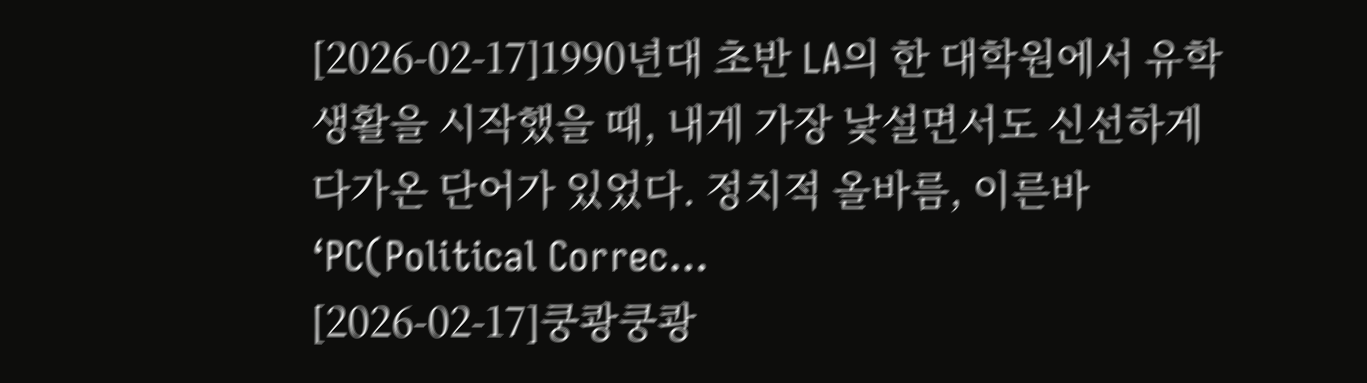[2026-02-17]1990년대 초반 LA의 한 대학원에서 유학생활을 시작했을 때, 내게 가장 낯설면서도 신선하게 다가온 단어가 있었다. 정치적 올바름, 이른바 ‘PC(Political Correc…
[2026-02-17]쿵쾅쿵쾅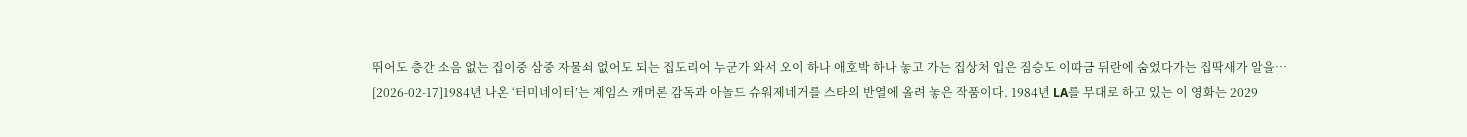뛰어도 층간 소음 없는 집이중 삼중 자물쇠 없어도 되는 집도리어 누군가 와서 오이 하나 애호박 하나 놓고 가는 집상처 입은 짐승도 이따금 뒤란에 숨었다가는 집딱새가 알을…
[2026-02-17]1984년 나온 ‘터미네이터’는 제임스 캐머론 감독과 아놀드 슈워제네거를 스타의 반열에 올려 놓은 작품이다. 1984년 LA를 무대로 하고 있는 이 영화는 2029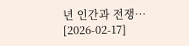년 인간과 전쟁…
[2026-02-17]